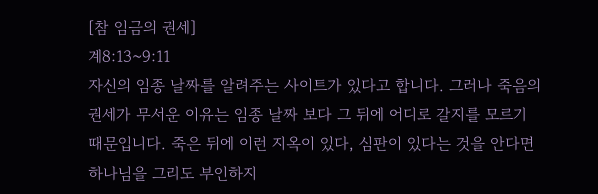[참 임금의 권세]
계8:13~9:11
자신의 임종 날짜를 알려주는 사이트가 있다고 합니다. 그러나 죽음의 권세가 무서운 이유는 임종 날짜 보다 그 뒤에 어디로 갈지를 모르기 때문입니다. 죽은 뒤에 이런 지옥이 있다, 심판이 있다는 것을 안다면 하나님을 그리도 부인하지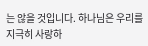는 않을 것입니다. 하나님은 우리를 지극히 사랑하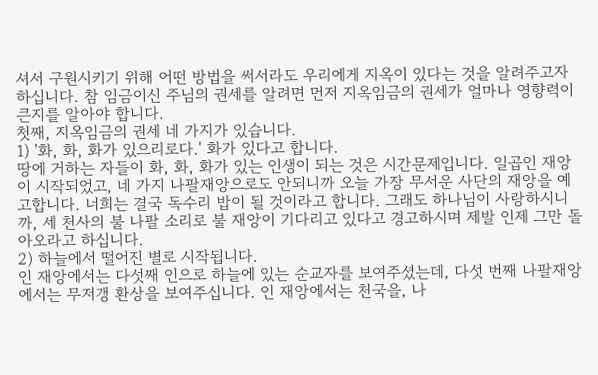셔서 구원시키기 위해 어떤 방법을 써서라도 우리에게 지옥이 있다는 것을 알려주고자 하십니다. 참 임금이신 주님의 권세를 알려면 먼저 지옥임금의 권세가 얼마나 영향력이 큰지를 알아야 합니다.
첫째, 지옥임금의 권세 네 가지가 있습니다.
1) '화, 화, 화가 있으리로다.' 화가 있다고 합니다.
땅에 거하는 자들이 화, 화, 화가 있는 인생이 되는 것은 시간문제입니다. 일곱인 재앙이 시작되었고, 네 가지 나팔재앙으로도 안되니까 오늘 가장 무서운 사단의 재앙을 예고합니다. 너희는 결국 독수리 밥이 될 것이라고 합니다. 그래도 하나님이 사랑하시니까, 세 천사의 불 나팔 소리로 불 재앙이 기다리고 있다고 경고하시며 제발 인제 그만 돌아오라고 하십니다.
2) 하늘에서 떨어진 별로 시작됩니다.
인 재앙에서는 다섯째 인으로 하늘에 있는 순교자를 보여주셨는데, 다섯 번째 나팔재앙에서는 무저갱 환상을 보여주십니다. 인 재앙에서는 천국을, 나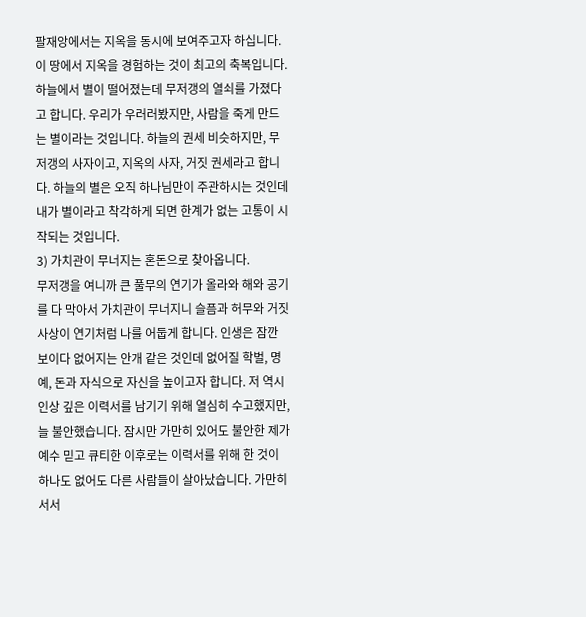팔재앙에서는 지옥을 동시에 보여주고자 하십니다. 이 땅에서 지옥을 경험하는 것이 최고의 축복입니다. 하늘에서 별이 떨어졌는데 무저갱의 열쇠를 가졌다고 합니다. 우리가 우러러봤지만, 사람을 죽게 만드는 별이라는 것입니다. 하늘의 권세 비슷하지만, 무저갱의 사자이고, 지옥의 사자, 거짓 권세라고 합니다. 하늘의 별은 오직 하나님만이 주관하시는 것인데 내가 별이라고 착각하게 되면 한계가 없는 고통이 시작되는 것입니다.
3) 가치관이 무너지는 혼돈으로 찾아옵니다.
무저갱을 여니까 큰 풀무의 연기가 올라와 해와 공기를 다 막아서 가치관이 무너지니 슬픔과 허무와 거짓 사상이 연기처럼 나를 어둡게 합니다. 인생은 잠깐 보이다 없어지는 안개 같은 것인데 없어질 학벌, 명예, 돈과 자식으로 자신을 높이고자 합니다. 저 역시 인상 깊은 이력서를 남기기 위해 열심히 수고했지만, 늘 불안했습니다. 잠시만 가만히 있어도 불안한 제가 예수 믿고 큐티한 이후로는 이력서를 위해 한 것이 하나도 없어도 다른 사람들이 살아났습니다. 가만히 서서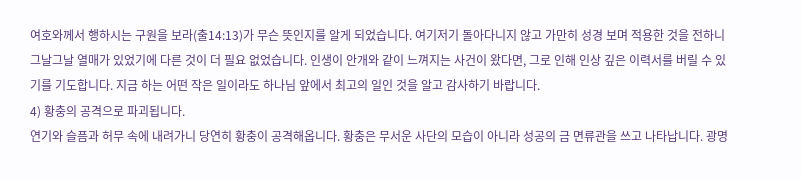여호와께서 행하시는 구원을 보라(출14:13)가 무슨 뜻인지를 알게 되었습니다. 여기저기 돌아다니지 않고 가만히 성경 보며 적용한 것을 전하니 그날그날 열매가 있었기에 다른 것이 더 필요 없었습니다. 인생이 안개와 같이 느껴지는 사건이 왔다면, 그로 인해 인상 깊은 이력서를 버릴 수 있기를 기도합니다. 지금 하는 어떤 작은 일이라도 하나님 앞에서 최고의 일인 것을 알고 감사하기 바랍니다.
4) 황충의 공격으로 파괴됩니다.
연기와 슬픔과 허무 속에 내려가니 당연히 황충이 공격해옵니다. 황충은 무서운 사단의 모습이 아니라 성공의 금 면류관을 쓰고 나타납니다. 광명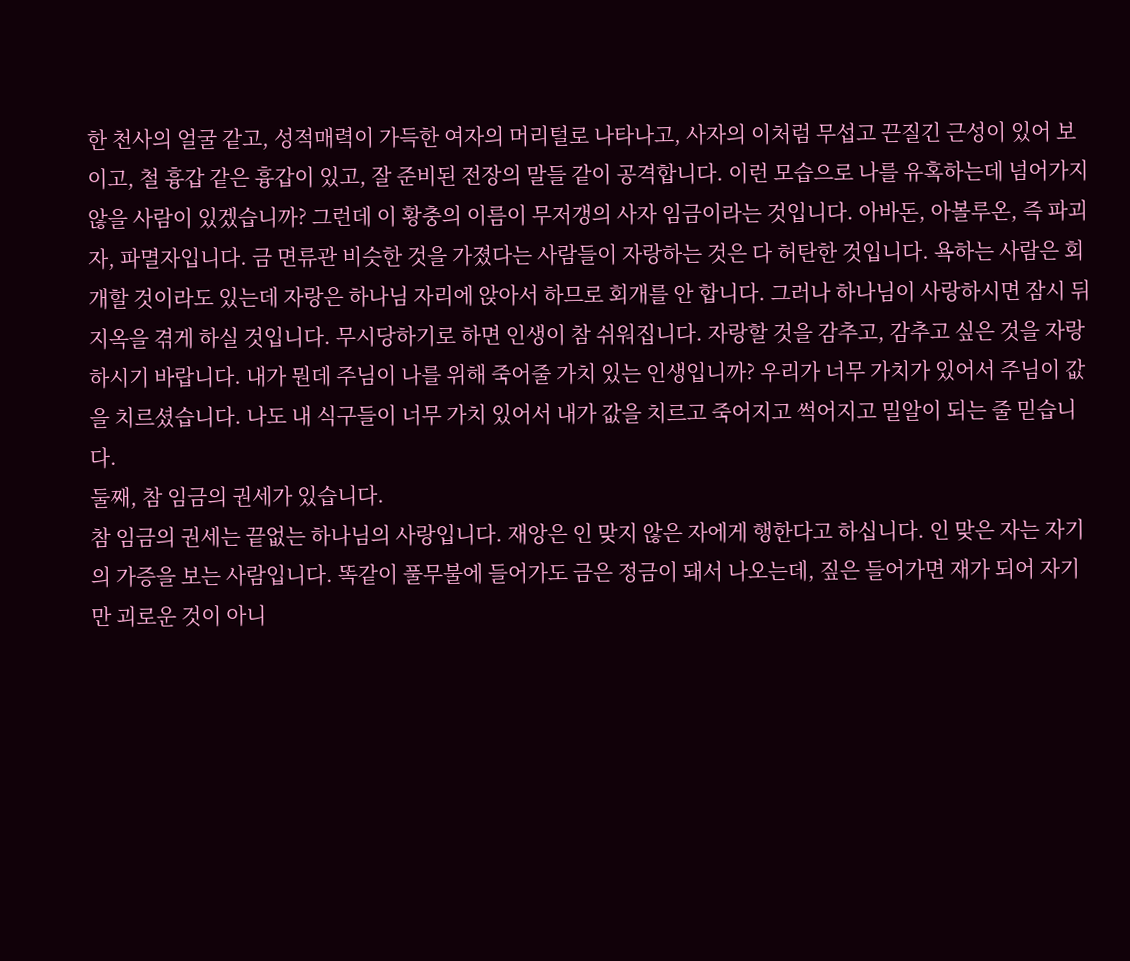한 천사의 얼굴 같고, 성적매력이 가득한 여자의 머리털로 나타나고, 사자의 이처럼 무섭고 끈질긴 근성이 있어 보이고, 철 흉갑 같은 흉갑이 있고, 잘 준비된 전장의 말들 같이 공격합니다. 이런 모습으로 나를 유혹하는데 넘어가지 않을 사람이 있겠습니까? 그런데 이 황충의 이름이 무저갱의 사자 임금이라는 것입니다. 아바돈, 아볼루온, 즉 파괴자, 파멸자입니다. 금 면류관 비슷한 것을 가졌다는 사람들이 자랑하는 것은 다 허탄한 것입니다. 욕하는 사람은 회개할 것이라도 있는데 자랑은 하나님 자리에 앉아서 하므로 회개를 안 합니다. 그러나 하나님이 사랑하시면 잠시 뒤 지옥을 겪게 하실 것입니다. 무시당하기로 하면 인생이 참 쉬워집니다. 자랑할 것을 감추고, 감추고 싶은 것을 자랑하시기 바랍니다. 내가 뭔데 주님이 나를 위해 죽어줄 가치 있는 인생입니까? 우리가 너무 가치가 있어서 주님이 값을 치르셨습니다. 나도 내 식구들이 너무 가치 있어서 내가 값을 치르고 죽어지고 썩어지고 밀알이 되는 줄 믿습니다.
둘째, 참 임금의 권세가 있습니다.
참 임금의 권세는 끝없는 하나님의 사랑입니다. 재앙은 인 맞지 않은 자에게 행한다고 하십니다. 인 맞은 자는 자기의 가증을 보는 사람입니다. 똑같이 풀무불에 들어가도 금은 정금이 돼서 나오는데, 짚은 들어가면 재가 되어 자기만 괴로운 것이 아니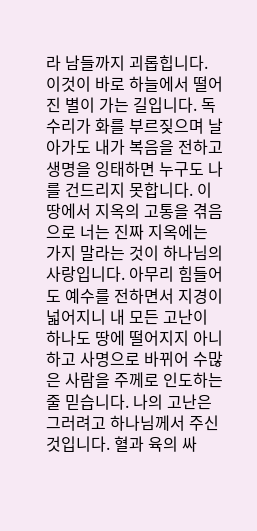라 남들까지 괴롭힙니다. 이것이 바로 하늘에서 떨어진 별이 가는 길입니다. 독수리가 화를 부르짖으며 날아가도 내가 복음을 전하고 생명을 잉태하면 누구도 나를 건드리지 못합니다. 이 땅에서 지옥의 고통을 겪음으로 너는 진짜 지옥에는 가지 말라는 것이 하나님의 사랑입니다. 아무리 힘들어도 예수를 전하면서 지경이 넓어지니 내 모든 고난이 하나도 땅에 떨어지지 아니하고 사명으로 바뀌어 수많은 사람을 주께로 인도하는 줄 믿습니다. 나의 고난은 그러려고 하나님께서 주신 것입니다. 혈과 육의 싸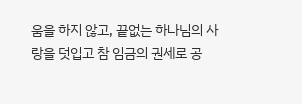움을 하지 않고, 끝없는 하나님의 사랑을 덧입고 참 임금의 권세로 공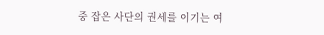중 잡은 사단의 권세를 이기는 여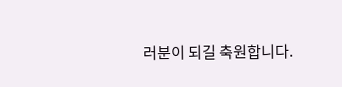러분이 되길 축원합니다.